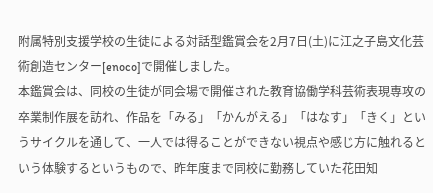附属特別支援学校の生徒による対話型鑑賞会を2月7日(土)に江之子島文化芸術創造センター[enoco]で開催しました。
本鑑賞会は、同校の生徒が同会場で開催された教育協働学科芸術表現専攻の卒業制作展を訪れ、作品を「みる」「かんがえる」「はなす」「きく」というサイクルを通して、一人では得ることができない視点や感じ方に触れるという体験するというもので、昨年度まで同校に勤務していた花田知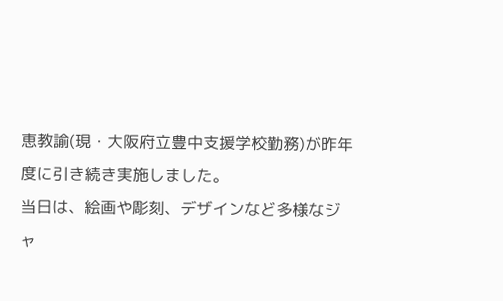恵教諭(現・大阪府立豊中支援学校勤務)が昨年度に引き続き実施しました。
当日は、絵画や彫刻、デザインなど多様なジャ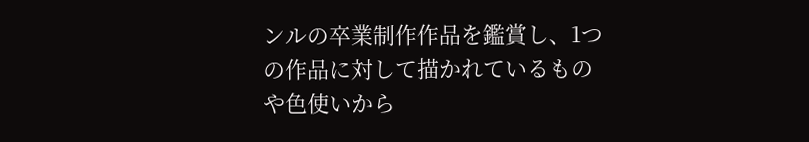ンルの卒業制作作品を鑑賞し、1つの作品に対して描かれているものや色使いから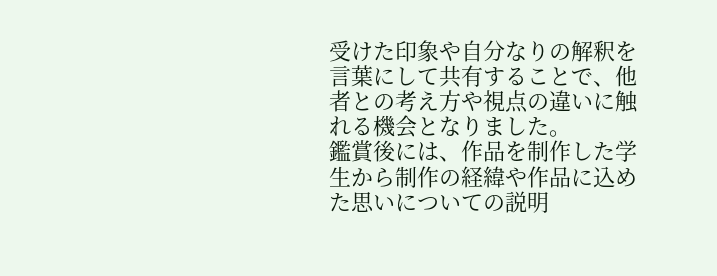受けた印象や自分なりの解釈を言葉にして共有することで、他者との考え方や視点の違いに触れる機会となりました。
鑑賞後には、作品を制作した学生から制作の経緯や作品に込めた思いについての説明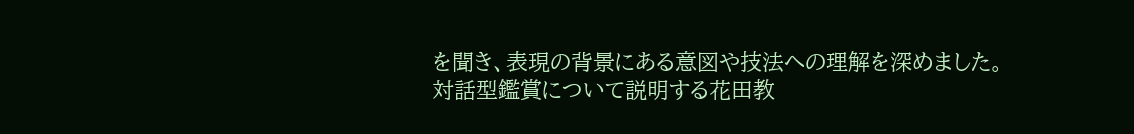を聞き、表現の背景にある意図や技法への理解を深めました。
対話型鑑賞について説明する花田教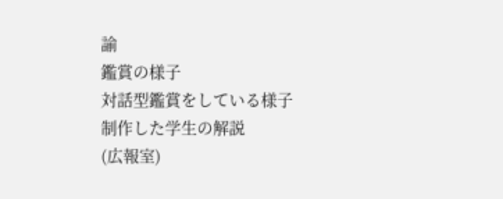諭
鑑賞の様子
対話型鑑賞をしている様子
制作した学生の解説
(広報室)